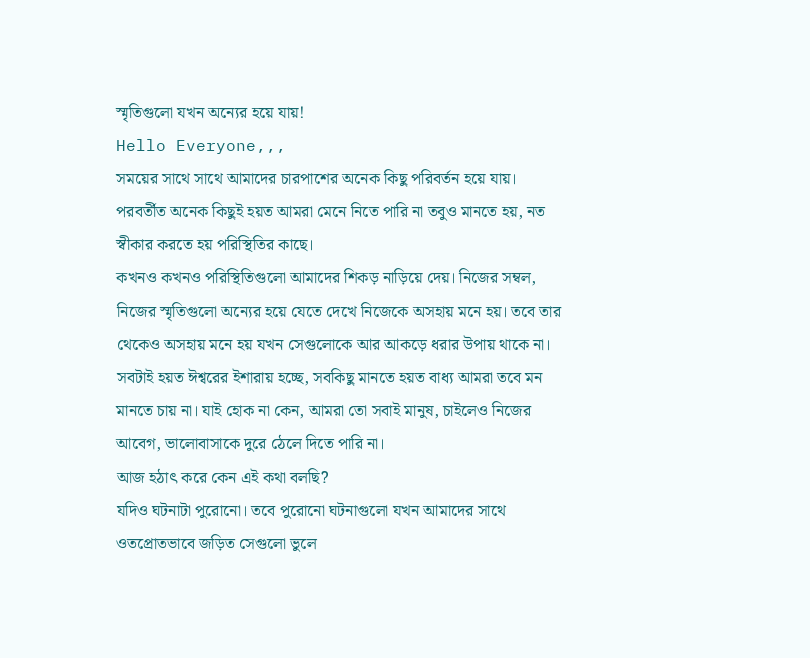স্মৃতিগুলো যখন অন্যের হয়ে যায়!
Hello Everyone,,,
সময়ের সাথে সাথে আমাদের চারপাশের অনেক কিছু পরিবর্তন হয়ে যায়। পরবর্তীত অনেক কিছুই হয়ত আমরা মেনে নিতে পারি না তবুও মানতে হয়, নত স্বীকার করতে হয় পরিস্থিতির কাছে।
কখনও কখনও পরিস্থিতিগুলো আমাদের শিকড় নাড়িয়ে দেয়। নিজের সম্বল, নিজের স্মৃতিগুলো অন্যের হয়ে যেতে দেখে নিজেকে অসহায় মনে হয়। তবে তার থেকেও অসহায় মনে হয় যখন সেগুলোকে আর আকড়ে ধরার উপায় থাকে না।
সবটাই হয়ত ঈশ্বরের ইশারায় হচ্ছে, সবকিছু মানতে হয়ত বাধ্য আমরা তবে মন মানতে চায় না। যাই হোক না কেন, আমরা তো সবাই মানুষ, চাইলেও নিজের আবেগ, ভালোবাসাকে দুরে ঠেলে দিতে পারি না।
আজ হঠাৎ করে কেন এই কথা বলছি?
যদিও ঘটনাটা পুরোনো। তবে পুরোনো ঘটনাগুলো যখন আমাদের সাথে ওতপ্রোতভাবে জড়িত সেগুলো ভুলে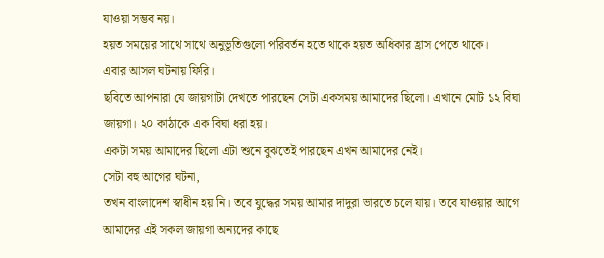যাওয়া সম্ভব নয়।
হয়ত সময়ের সাথে সাথে অনুভূতিগুলো পরিবর্তন হতে থাকে হয়ত অধিকার হ্রাস পেতে থাকে।
এবার আসল ঘটনায় ফিরি।
ছবিতে আপনারা যে জায়গাটা দেখতে পারছেন সেটা একসময় আমাদের ছিলো। এখানে মোট ১২ বিঘা জায়গা। ২০ কাঠাকে এক বিঘা ধরা হয়।
একটা সময় আমাদের ছিলো এটা শুনে বুঝতেই পারছেন এখন আমাদের নেই।
সেটা বহু আগের ঘটনা,
তখন বাংলাদেশ স্বাধীন হয় নি। তবে যুদ্ধের সময় আমার দাদুরা ভারতে চলে যায়। তবে যাওয়ার আগে আমাদের এই সকল জায়গা অন্যদের কাছে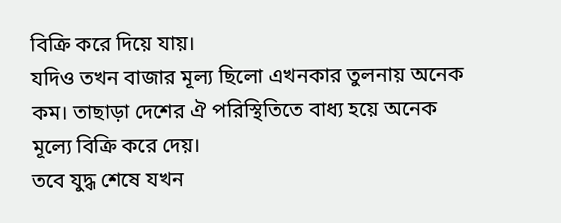বিক্রি করে দিয়ে যায়।
যদিও তখন বাজার মূল্য ছিলো এখনকার তুলনায় অনেক কম। তাছাড়া দেশের ঐ পরিস্থিতিতে বাধ্য হয়ে অনেক মূল্যে বিক্রি করে দেয়।
তবে যুদ্ধ শেষে যখন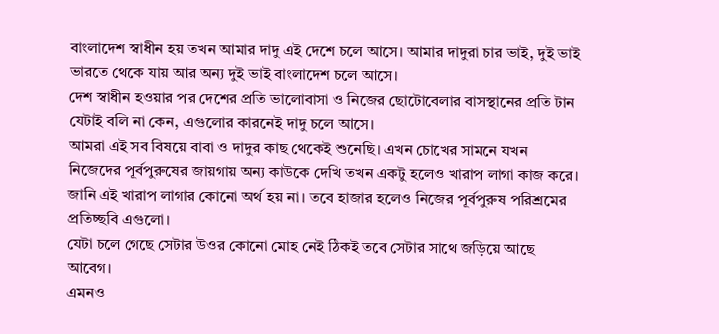বাংলাদেশ স্বাধীন হয় তখন আমার দাদু এই দেশে চলে আসে। আমার দাদুরা চার ভাই, দুই ভাই ভারতে থেকে যায় আর অন্য দুই ভাই বাংলাদেশ চলে আসে।
দেশ স্বাধীন হওয়ার পর দেশের প্রতি ভালোবাসা ও নিজের ছোটোবেলার বাসস্থানের প্রতি টান যেটাই বলি না কেন, এগুলোর কারনেই দাদু চলে আসে।
আমরা এই সব বিষয়ে বাবা ও দাদুর কাছ থেকেই শুনেছি। এখন চোখের সামনে যখন নিজেদের পূর্বপুরুষের জায়গায় অন্য কাউকে দেখি তখন একটু হলেও খারাপ লাগা কাজ করে।
জানি এই খারাপ লাগার কোনো অর্থ হয় না। তবে হাজার হলেও নিজের পূর্বপুরুষ পরিশ্রমের প্রতিচ্ছবি এগুলো।
যেটা চলে গেছে সেটার উওর কোনো মোহ নেই ঠিকই তবে সেটার সাথে জড়িয়ে আছে আবেগ।
এমনও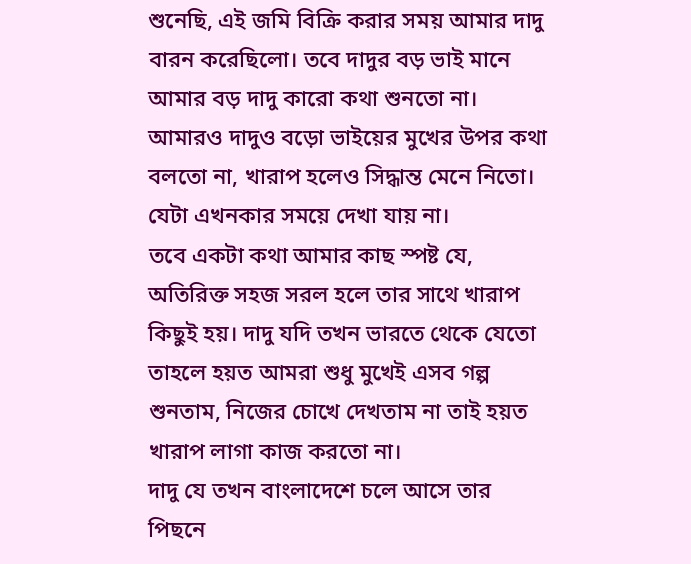শুনেছি, এই জমি বিক্রি করার সময় আমার দাদু বারন করেছিলো। তবে দাদুর বড় ভাই মানে আমার বড় দাদু কারো কথা শুনতো না।
আমারও দাদুও বড়ো ভাইয়ের মুখের উপর কথা বলতো না, খারাপ হলেও সিদ্ধান্ত মেনে নিতো। যেটা এখনকার সময়ে দেখা যায় না।
তবে একটা কথা আমার কাছ স্পষ্ট যে,
অতিরিক্ত সহজ সরল হলে তার সাথে খারাপ কিছুই হয়। দাদু যদি তখন ভারতে থেকে যেতো তাহলে হয়ত আমরা শুধু মুখেই এসব গল্প শুনতাম, নিজের চোখে দেখতাম না তাই হয়ত খারাপ লাগা কাজ করতো না।
দাদু যে তখন বাংলাদেশে চলে আসে তার পিছনে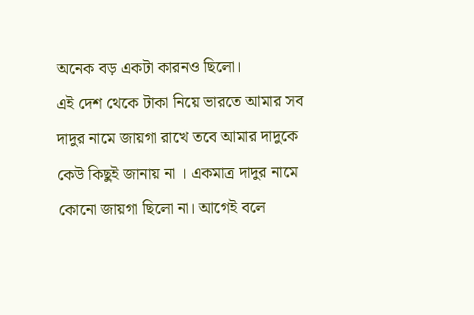অনেক বড় একটা কারনও ছিলো।
এই দেশ থেকে টাকা নিয়ে ভারতে আমার সব দাদুর নামে জায়গা রাখে তবে আমার দাদুকে কেউ কিছুই জানায় না । একমাত্র দাদুর নামে কোনো জায়গা ছিলো না। আগেই বলে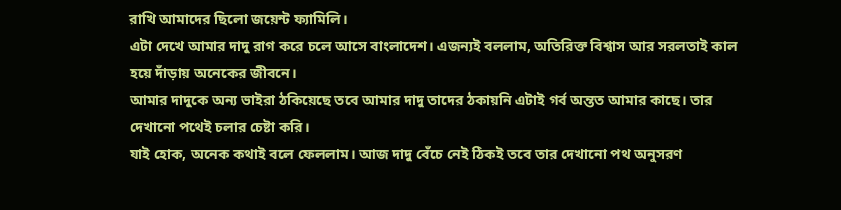রাখি আমাদের ছিলো জয়েন্ট ফ্যামিলি।
এটা দেখে আমার দাদু রাগ করে চলে আসে বাংলাদেশ। এজন্যই বললাম, অতিরিক্ত বিশ্বাস আর সরলতাই কাল হয়ে দাঁড়ায় অনেকের জীবনে।
আমার দাদুকে অন্য ভাইরা ঠকিয়েছে তবে আমার দাদু তাদের ঠকায়নি এটাই গর্ব অন্তত আমার কাছে। তার দেখানো পথেই চলার চেষ্টা করি।
যাই হোক, অনেক কথাই বলে ফেললাম। আজ দাদু বেঁচে নেই ঠিকই তবে তার দেখানো পথ অনুসরণ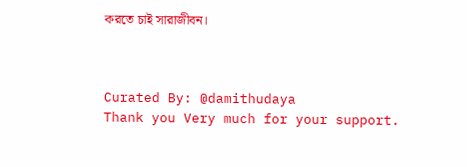করতে চাই সারাজীবন।



Curated By: @damithudaya
Thank you Very much for your support.